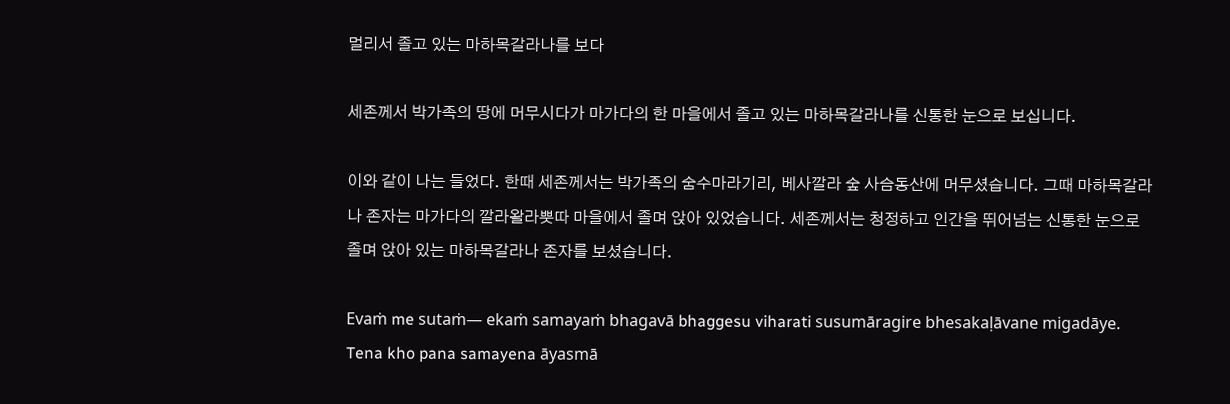멀리서 졸고 있는 마하목갈라나를 보다

세존께서 박가족의 땅에 머무시다가 마가다의 한 마을에서 졸고 있는 마하목갈라나를 신통한 눈으로 보십니다.

이와 같이 나는 들었다. 한때 세존께서는 박가족의 숨수마라기리, 베사깔라 숲 사슴동산에 머무셨습니다. 그때 마하목갈라나 존자는 마가다의 깔라왈라뿟따 마을에서 졸며 앉아 있었습니다. 세존께서는 청정하고 인간을 뛰어넘는 신통한 눈으로 졸며 앉아 있는 마하목갈라나 존자를 보셨습니다.

Evaṁ me sutaṁ— ekaṁ samayaṁ bhagavā bhaggesu viharati susumāragire bhesakaḷāvane migadāye. Tena kho pana samayena āyasmā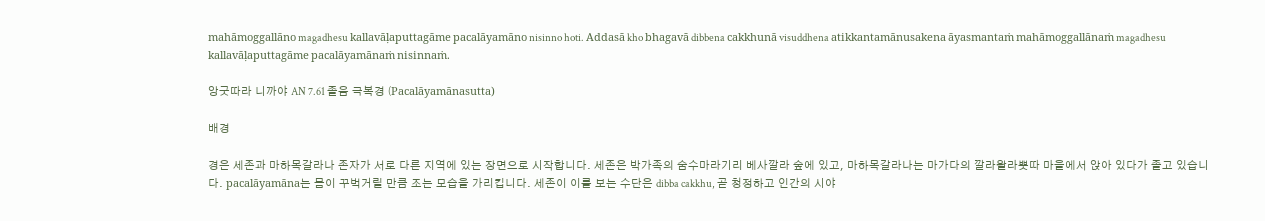mahāmoggallāno magadhesu kallavāḷaputtagāme pacalāyamāno nisinno hoti. Addasā kho bhagavā dibbena cakkhunā visuddhena atikkantamānusakena āyasmantaṁ mahāmoggallānaṁ magadhesu kallavāḷaputtagāme pacalāyamānaṁ nisinnaṁ.

앙굿따라 니까야 AN 7.61 졸음 극복경 (Pacalāyamānasutta)

배경

경은 세존과 마하목갈라나 존자가 서로 다른 지역에 있는 장면으로 시작합니다. 세존은 박가족의 숨수마라기리 베사깔라 숲에 있고, 마하목갈라나는 마가다의 깔라왈라뿟따 마을에서 앉아 있다가 졸고 있습니다. pacalāyamāna는 몸이 꾸벅거릴 만큼 조는 모습을 가리킵니다. 세존이 이를 보는 수단은 dibba cakkhu, 곧 청정하고 인간의 시야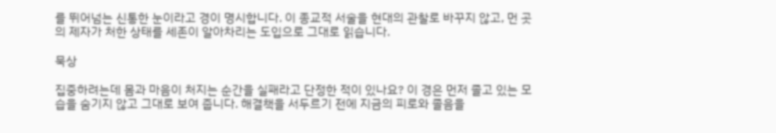를 뛰어넘는 신통한 눈이라고 경이 명시합니다. 이 종교적 서술을 현대의 관찰로 바꾸지 않고, 먼 곳의 제자가 처한 상태를 세존이 알아차리는 도입으로 그대로 읽습니다.

묵상

집중하려는데 몸과 마음이 처지는 순간을 실패라고 단정한 적이 있나요? 이 경은 먼저 졸고 있는 모습을 숨기지 않고 그대로 보여 줍니다. 해결책을 서두르기 전에 지금의 피로와 졸음을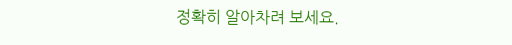정확히 알아차려 보세요.